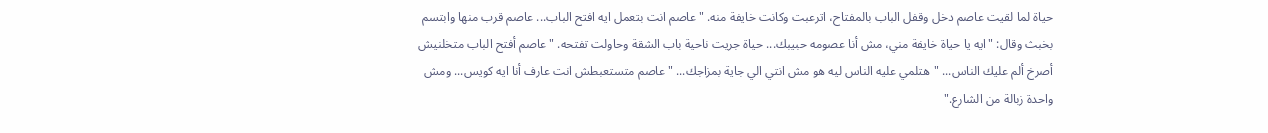حياة لما لقيت عاصم دخل وقفل الباب بالمفتاح، اترعبت وكانت خايفة منه. "عاصم انت بتعمل ايه افتح الباب... عاصم قرب منها وابتسم بخبث وقال: "ايه يا حياة خايفة مني، مش أنا عصومه حبيبك... حياة جريت ناحية باب الشقة وحاولت تفتحه. "عاصم أفتح الباب متخلنيش أصرخ ألم عليك الناس... "هتلمي عليه الناس ليه هو مش انتي الي جاية بمزاجك... "عاصم متستعبطش انت عارف أنا ايه كويس... ومش واحدة زبالة من الشارع."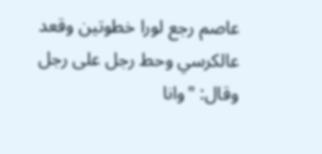عاصم رجع لورا خطوتين وقعد عالكرسي وحط رجل على رجل وقال: "وانا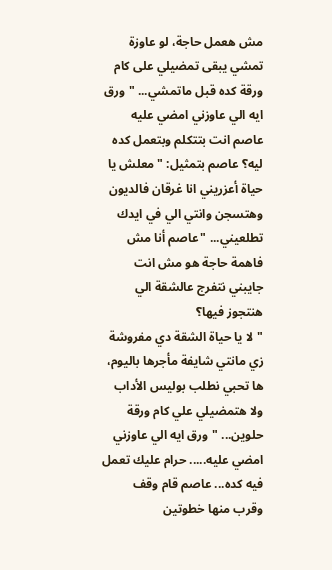مش هعمل حاجة، لو عاوزة تمشي يبقى تمضيلي على كام ورقة كده قبل ماتمشي... "ورق ايه الي عاوزني امضي عليه عاصم انت بتتكلم وبتعمل كده ليه؟ عاصم بتمثيل: "معلش يا حياة أعزريني انا غرقان فالديون وهتسجن وانتي الي في ايدك تطلعيني... "عاصم أنا مش فاهمة حاجة هو مش انت جايبني نتفرج عالشقة الي هنتجوز فيها؟
"لا يا حياة الشقة دي مفروشة زي مانتي شايفة مأجرها باليوم، ها تحبي نطلب بوليس الأداب ولا هتمضيلي علي كام ورقة حلوين... "ورق ايه الي عاوزني امضي عليه..... حرام عليك تعمل فيه كده... عاصم قام وقف وقرب منها خطوتين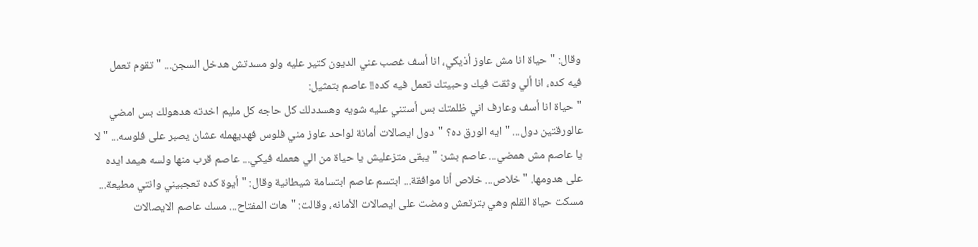وقال: "حياة انا مش عاوز أذيكي، انا أسف غصب عني الديون كتير عليه ولو مسدتش هدخل السجن... "تقوم تعمل فيه كده، انا ألي وثقت فيك وحبيتك تعمل فيه كده!! عاصم بتمثيل:
"حياة انا أسف وعارف اني ظلمتك بس أستني عليه شويه وهسددلك كل حاجه كل مليم اخدته هدهولك بس امضي عالورقتين دول... "ايه الورق ده؟ "دول ايصالات أمانة لواحد عاوز مني فلوس فهديهمله عشان يصبر على فلوسه... "لا يا عاصم مش همضي... عاصم بشر: "يبقى متزعليش يا حياة من الي هعمله فيكي... عاصم قرب منها ولسه هيمد ايده على هدومها. "خلاص... خلاص أنا موافقة... ابتسم عاصم ابتسامة شيطانية وقال: "أيوة كده تعجبيني وانتي مطيعة...
مسكت حياة القلم وهي بترتعش ومضت على ايصالات الأمانه، وقالت: "هات المفتاح... مسك عاصم الايصالات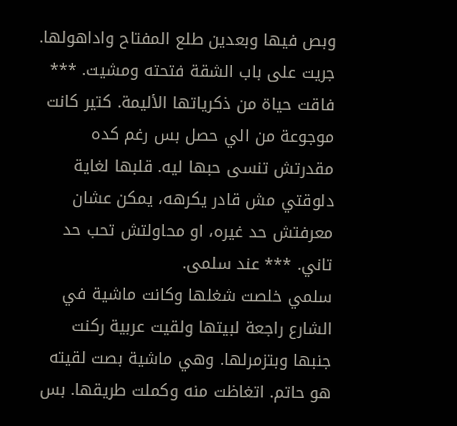وبص فيها وبعدين طلع المفتاح واداهولها. جريت على باب الشقة فتحته ومشيت. *** فاقت حياة من ذكرياتها الأليمة. كتير كانت موجوعة من الي حصل بس رغم كده مقدرتش تنسى حبها ليه. قلبها لغاية دلوقتي مش قادر يكرهه، يمكن عشان معرفتش حد غيره، او محاولتش تحب حد تاني. *** عند سلمى.
سلمي خلصت شغلها وكانت ماشية في الشارع راجعة لبيتها ولقيت عربية ركنت جنبها وبتزمرلها. وهي ماشية بصت لقيته هو حاتم. اتغاظت منه وكملت طريقها. بس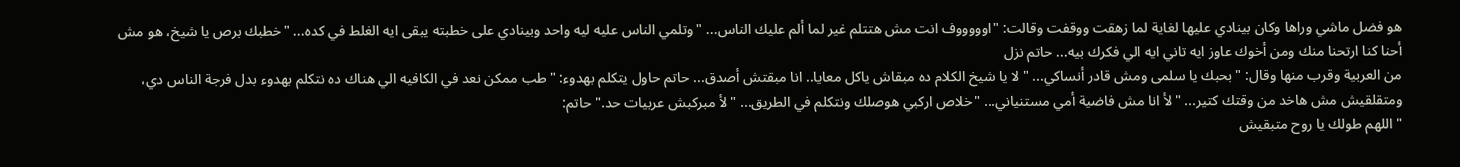هو فضل ماشي وراها وكان بينادي عليها لغاية لما زهقت ووقفت وقالت: "اوووووف انت مش هتتلم غير لما ألم عليك الناس... "وتلمي الناس عليه ليه واحد وبينادي على خطبته يبقى ايه الغلط في كده... "خطبك برص يا شيخ، هو مش أحنا كنا ارتحنا منك ومن أخوك عاوز ايه تاني ايه الي فكرك بيه... حاتم نزل
من العربية وقرب منها وقال: "بحبك يا سلمى ومش قادر أنساكي... "لا يا شيخ الكلام ده مبقاش ياكل معايا.. انا مبقتش أصدق... حاتم حاول يتكلم بهدوء: "طب ممكن نعد في الكافيه الي هناك ده نتكلم بهدوء بدل فرجة الناس دي، ومتقلقيش مش هاخد من وقتك كتير... "لأ انا مش فاضية أمي مستنياني... "خلاص اركبي هوصلك ونتكلم في الطريق... "لأ مبركبش عربيات حد." حاتم:
"اللهم طولك يا روح متبقيش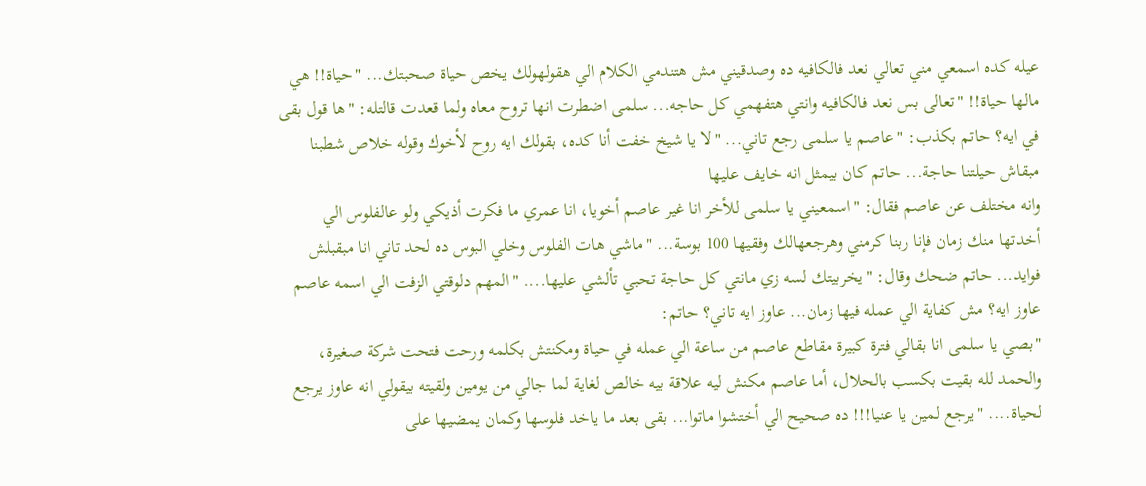عيله كده اسمعي مني تعالي نعد فالكافيه ده وصدقيني مش هتندمي الكلام الي هقولهولك يخص حياة صحبتك... "حياة!! هي مالها حياة!! "تعالى بس نعد فالكافيه وانتي هتفهمي كل حاجه... سلمى اضطرت انها تروح معاه ولما قعدت قالتله: "ها قول بقى في ايه؟ حاتم بكذب: "عاصم يا سلمى رجع تاني... "لا يا شيخ خفت أنا كده، بقولك ايه روح لأخوك وقوله خلاص شطبنا مبقاش حيلتنا حاجة... حاتم كان بيمثل انه خايف عليها
وانه مختلف عن عاصم فقال: "اسمعيني يا سلمى للأخر انا غير عاصم أخويا، انا عمري ما فكرت أذيكي ولو عالفلوس الي أخدتها منك زمان فإنا ربنا كرمني وهرجعهالك وفقيها 100 بوسة... "ماشي هات الفلوس وخلي البوس ده لحد تاني انا مبقبلش فوايد... حاتم ضحك وقال: "يخربيتك لسه زي مانتي كل حاجة تحبي تألشي عليها.... "المهم دلوقتي الزفت الي اسمه عاصم عاوز ايه؟ مش كفاية الي عمله فيها زمان... عاوز ايه تاني؟ حاتم:
"بصي يا سلمى انا بقالي فترة كبيرة مقاطع عاصم من ساعة الي عمله في حياة ومكنتش بكلمه ورحت فتحت شركة صغيرة، والحمد لله بقيت بكسب بالحلال، أما عاصم مكنش ليه علاقة بيه خالص لغاية لما جالي من يومين ولقيته بيقولي انه عاوز يرجع لحياة.... "يرجع لمين يا عنيا!!! ده صحيح الي أختشوا ماتوا... بقى بعد ما ياخد فلوسها وكمان يمضيها على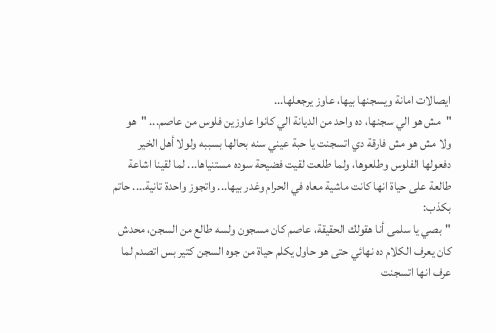ايصالات امانة ويسجنها بيها، عاوز يرجعلها...
"مش هو الي سجنها، ده واحد من الديانة الي كانوا عاوزين فلوس من عاصم... "هو ولا مش هو مش فارقة دي اتسجنت يا حبة عيني سنه بحالها بسببه ولولا أهل الخير دفعولها الفلوس وطلعوها، ولما طلعت لقيت فضيحة سوده مستنياها... لما لقينا اشاعة طالعة على حياة انها كانت ماشية معاه في الحرام وغدر بيها... واتجوز واحدة تانية.... حاتم بكذب:
"بصي يا سلمى أنا هقولك الحقيقة، عاصم كان مسجون ولسه طالع من السجن، محدش كان يعرف الكلام ده نهائي حتى هو حاول يكلم حياة من جوه السجن كتير بس اتصدم لما عرف انها اتسجنت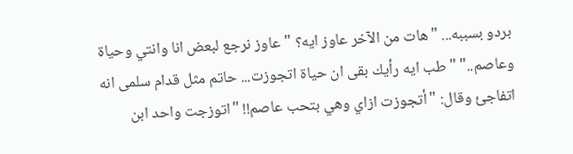بردو بسببه... "هات من الآخر عاوز ايه؟ "عاوز نرجع لبعض انا وانتي وحياة وعاصم.." "طب ايه رأيك بقى ان حياة اتجوزت... حاتم مثل قدام سلمى انه اتفاجئ وقال: "أتجوزت ازاي وهي بتحب عاصم!! "اتوزجت واحد ابن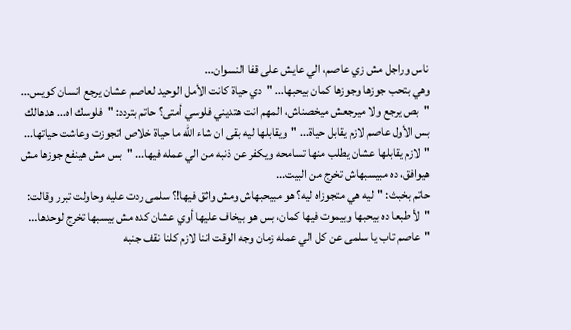ناس وراجل مش زي عاصم، الي عايش على قفا النسوان...
وهي بتحب جوزها وجوزها كمان بيحبها... "دي حياة كانت الأمل الوحيد لعاصم عشان يرجع انسان كويس... "بص يرجع ولا ميرجعش ميخصناش، المهم انت هتديني فلوسي أمتى؟ حاتم بتردد: "فلوسك اه... هدهالك بس الأول عاصم لازم يقابل حياة... "ويقابلها ليه بقى ان شاء الله ما حياة خلاص اتجوزت وعاشت حياتها... "لازم يقابلها عشان يطلب منها تسامحه ويكفر عن ذنبه من الي عمله فيها... "بس مش هينفع جوزها مش هيوافق، ده مبيسبهاش تخرج من البيت...
حاتم بخبث: "ليه هي متجوزاه ليه؟ هو مبيحبهاش ومش واثق فيها!؟ سلمى ردت عليه وحاولت تبرر وقالت: "لأ طبعا ده بيحبها وبيموت فيها كمان، بس هو بيخاف عليها أوي عشان كده مش بيسبها تخرج لوحدها... "عاصم تاب يا سلمى عن كل الي عمله زمان وجه الوقت اننا لازم كلنا نقف جنبه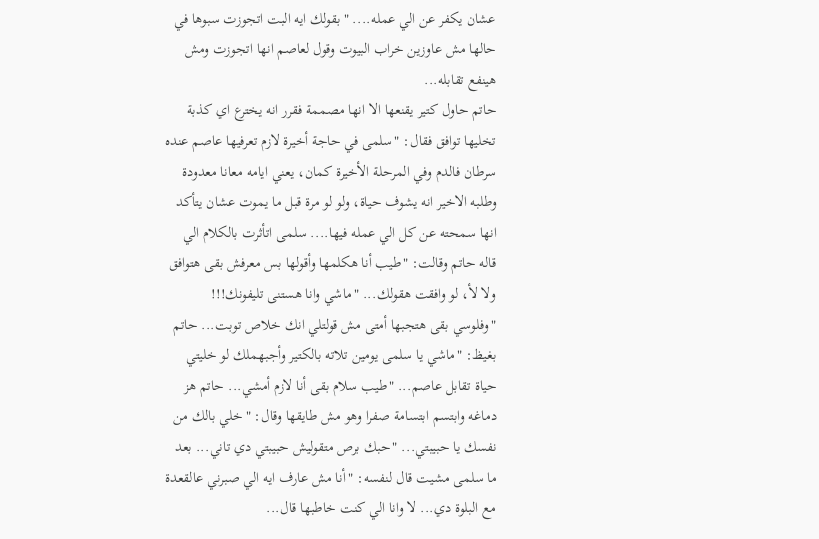عشان يكفر عن الي عمله.... "بقولك ايه البت اتجوزت سبوها في حالها مش عاوزين خراب البيوت وقول لعاصم انها اتجوزت ومش هينفع تقابله...
حاتم حاول كتير يقنعها الا انها مصممة فقرر انه يخترع اي كذبة تخليها توافق فقال: "سلمى في حاجة أخيرة لازم تعرفيها عاصم عنده سرطان فالدم وفي المرحلة الأخيرة كمان، يعني ايامه معانا معدودة وطلبه الاخير انه يشوف حياة، ولو لو مرة قبل ما يموت عشان يتأكد انها سمحته عن كل الي عمله فيها.... سلمى اتأثرت بالكلام الي قاله حاتم وقالت: "طيب أنا هكلمها وأقولها بس معرفش بقى هتوافق ولا لأ، لو وافقت هقولك... "ماشي وانا هستنى تليفونك!!!
"وفلوسي بقى هتجبها أمتى مش قولتلي انك خلاص توبت... حاتم بغيظ: "ماشي يا سلمى يومين تلاته بالكتير وأجبهملك لو خليتي حياة تقابل عاصم... "طيب سلام بقى أنا لازم أمشي... حاتم هز دماغه وابتسم ابتسامة صفرا وهو مش طايقها وقال: "خلي بالك من نفسك يا حبيبتي... "حبك برص متقوليش حبيبتي دي تاني... بعد ما سلمى مشيت قال لنفسه: "أنا مش عارف ايه الي صبرني عالقعدة مع البلوة دي... لا وانا الي كنت خاطبها قال...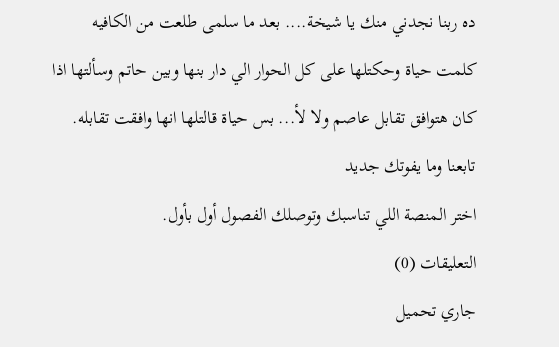ده ربنا نجدني منك يا شيخة.... بعد ما سلمى طلعت من الكافيه كلمت حياة وحكتلها على كل الحوار الي دار بنها وبين حاتم وسألتها اذا كان هتوافق تقابل عاصم ولا لأ... بس حياة قالتلها انها وافقت تقابله.
تابعنا وما يفوتك جديد
اختر المنصة اللي تناسبك وتوصلك الفصول أول بأول.
التعليقات (0)
جاري تحميل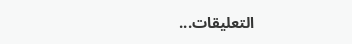التعليقات...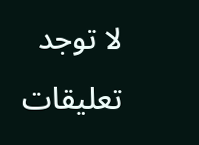لا توجد تعليقات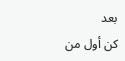بعد
كن أول من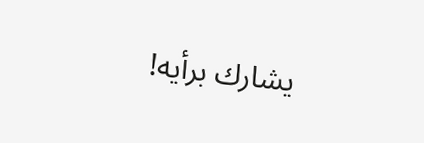يشارك برأيه!